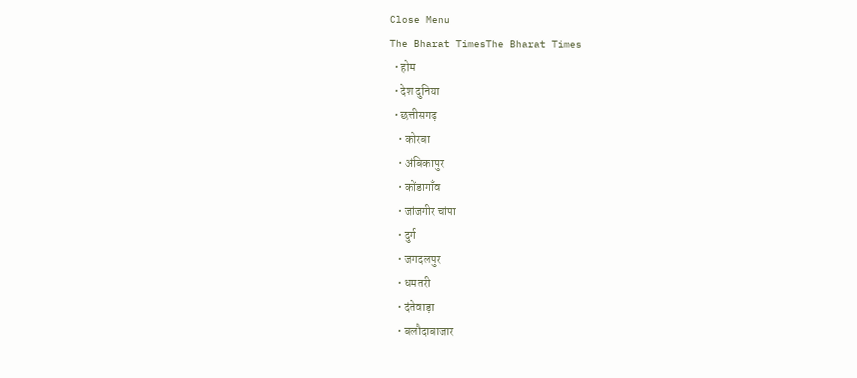Close Menu
The Bharat TimesThe Bharat Times
  • होम
  • देश दुनिया
  • छत्तीसगढ़
    • कोरबा
    • अंबिकापुर
    • कोंडागाँव
    • जांजगीर चांपा
    • दुर्ग
    • जगदलपुर
    • धमतरी
    • दंतेवाड़ा
    • बलौदाबाजार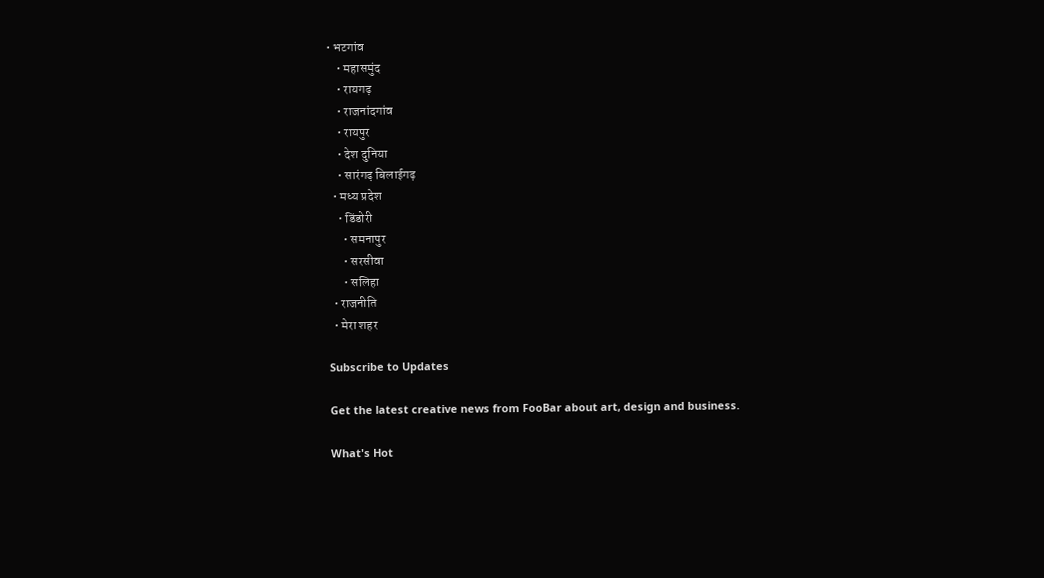• भटगांव
    • महासमुंद
    • रायगढ़
    • राजनांदगांव
    • रायपुर
    • देश दुनिया
    • सारंगढ़ बिलाईगढ़
  • मध्य प्रदेश
    • डिंडोरी
      • समनापुर
      • सरसीवा
      • सलिहा
  • राजनीति
  • मेरा शहर

Subscribe to Updates

Get the latest creative news from FooBar about art, design and business.

What's Hot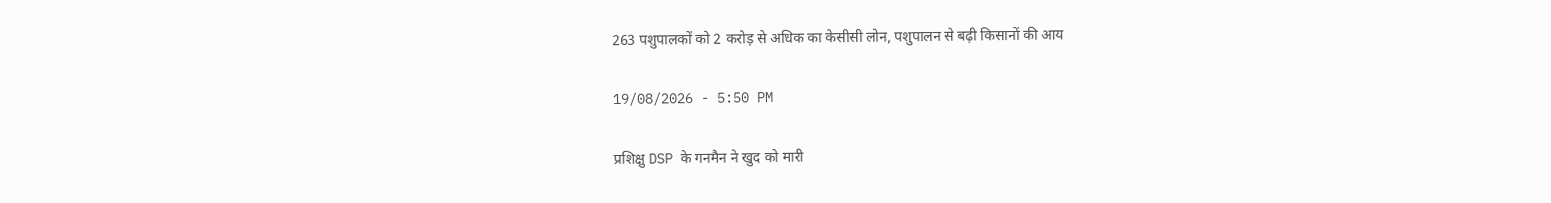263 पशुपालकों को 2 करोड़ से अधिक का केसीसी लोन, पशुपालन से बढ़ी किसानों की आय

19/08/2026 - 5:50 PM

प्रशिक्षु DSP के गनमैन ने खुद को मारी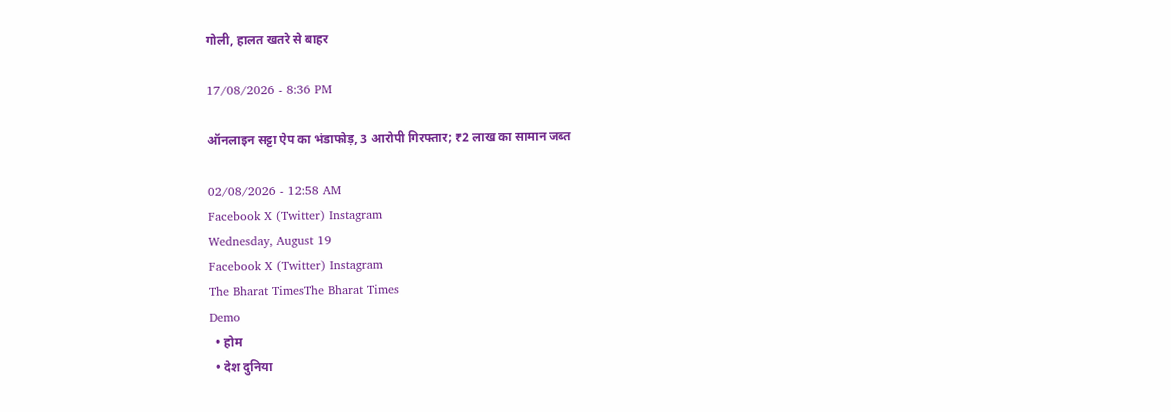गोली, हालत खतरे से बाहर

17/08/2026 - 8:36 PM

ऑनलाइन सट्टा ऐप का भंडाफोड़, 3 आरोपी गिरफ्तार; ₹2 लाख का सामान जब्त

02/08/2026 - 12:58 AM
Facebook X (Twitter) Instagram
Wednesday, August 19
Facebook X (Twitter) Instagram
The Bharat TimesThe Bharat Times
Demo
  • होम
  • देश दुनिया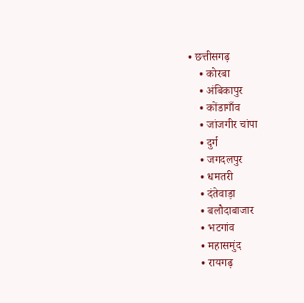• छत्तीसगढ़
    • कोरबा
    • अंबिकापुर
    • कोंडागाँव
    • जांजगीर चांपा
    • दुर्ग
    • जगदलपुर
    • धमतरी
    • दंतेवाड़ा
    • बलौदाबाजार
    • भटगांव
    • महासमुंद
    • रायगढ़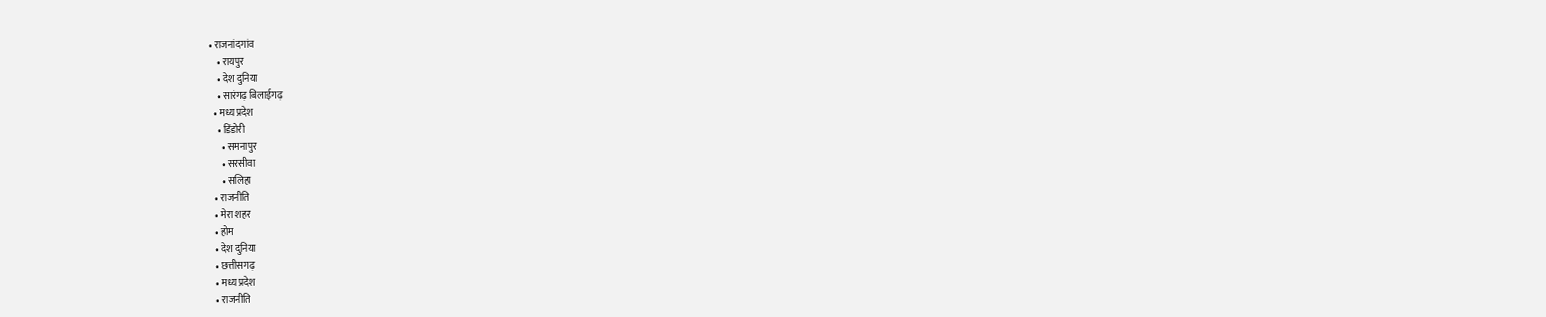• राजनांदगांव
    • रायपुर
    • देश दुनिया
    • सारंगढ़ बिलाईगढ़
  • मध्य प्रदेश
    • डिंडोरी
      • समनापुर
      • सरसीवा
      • सलिहा
  • राजनीति
  • मेरा शहर
  • होम
  • देश दुनिया
  • छत्तीसगढ़
  • मध्य प्रदेश
  • राजनीति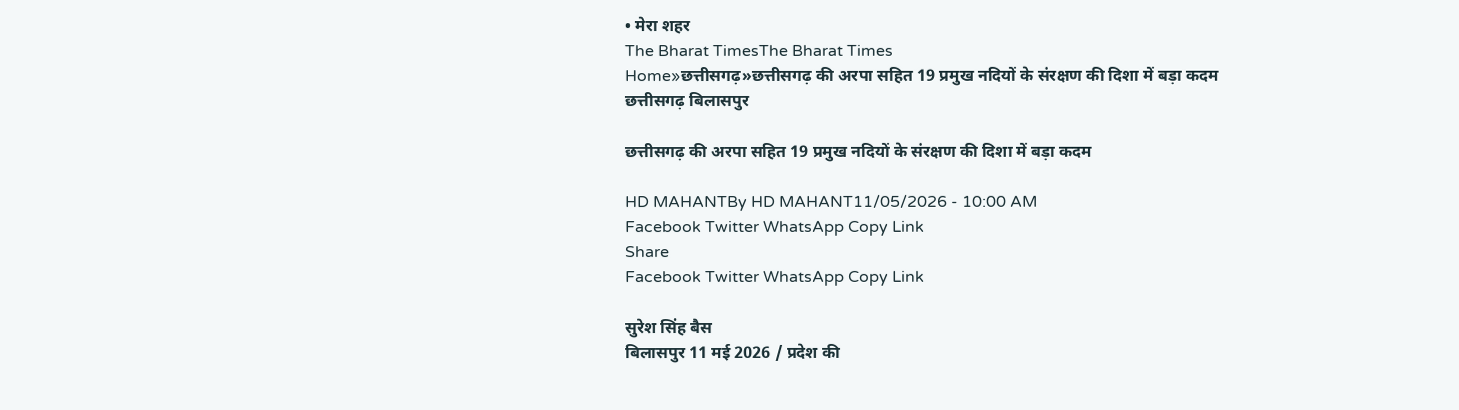• मेरा शहर
The Bharat TimesThe Bharat Times
Home»छत्तीसगढ़»छत्तीसगढ़ की अरपा सहित 19 प्रमुख नदियों के संरक्षण की दिशा में बड़ा कदम
छत्तीसगढ़ बिलासपुर

छत्तीसगढ़ की अरपा सहित 19 प्रमुख नदियों के संरक्षण की दिशा में बड़ा कदम

HD MAHANTBy HD MAHANT11/05/2026 - 10:00 AM
Facebook Twitter WhatsApp Copy Link
Share
Facebook Twitter WhatsApp Copy Link

सुरेश सिंह बैस
बिलासपुर 11 मई 2026 / प्रदेश की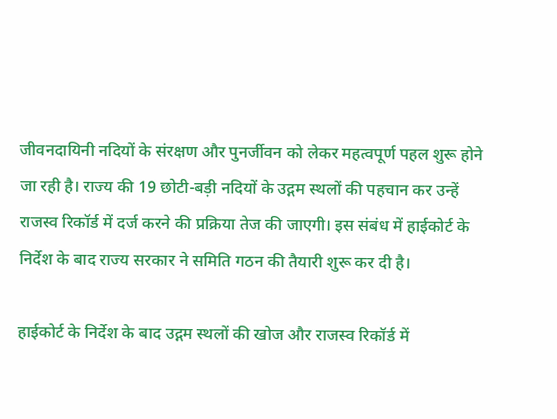जीवनदायिनी नदियों के संरक्षण और पुनर्जीवन को लेकर महत्वपूर्ण पहल शुरू होने जा रही है। राज्य की 19 छोटी-बड़ी नदियों के उद्गम स्थलों की पहचान कर उन्हें राजस्व रिकॉर्ड में दर्ज करने की प्रक्रिया तेज की जाएगी। इस संबंध में हाईकोर्ट के निर्देश के बाद राज्य सरकार ने समिति गठन की तैयारी शुरू कर दी है।

हाईकोर्ट के निर्देश के बाद उद्गम स्थलों की खोज और राजस्व रिकॉर्ड में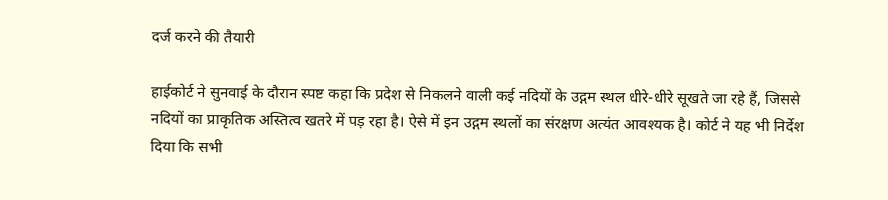दर्ज करने की तैयारी

हाईकोर्ट ने सुनवाई के दौरान स्पष्ट कहा कि प्रदेश से निकलने वाली कई नदियों के उद्गम स्थल धीरे-धीरे सूखते जा रहे हैं, जिससे नदियों का प्राकृतिक अस्तित्व खतरे में पड़ रहा है। ऐसे में इन उद्गम स्थलों का संरक्षण अत्यंत आवश्यक है। कोर्ट ने यह भी निर्देश दिया कि सभी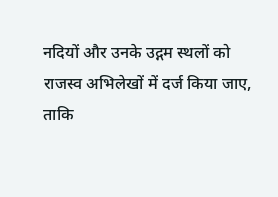नदियों और उनके उद्गम स्थलों को राजस्व अभिलेखों में दर्ज किया जाए, ताकि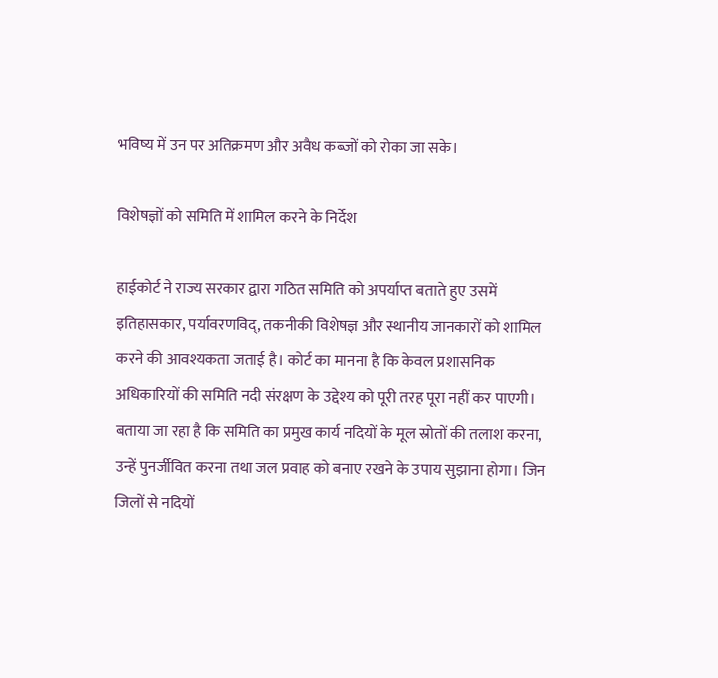भविष्य में उन पर अतिक्रमण और अवैध कब्जों को रोका जा सके।

विशेषज्ञों को समिति में शामिल करने के निर्देश

हाईकोर्ट ने राज्य सरकार द्वारा गठित समिति को अपर्याप्त बताते हुए उसमें इतिहासकार, पर्यावरणविद्, तकनीकी विशेषज्ञ और स्थानीय जानकारों को शामिल करने की आवश्यकता जताई है। कोर्ट का मानना है कि केवल प्रशासनिक अधिकारियों की समिति नदी संरक्षण के उद्देश्य को पूरी तरह पूरा नहीं कर पाएगी। बताया जा रहा है कि समिति का प्रमुख कार्य नदियों के मूल स्रोतों की तलाश करना, उन्हें पुनर्जीवित करना तथा जल प्रवाह को बनाए रखने के उपाय सुझाना होगा। जिन जिलों से नदियों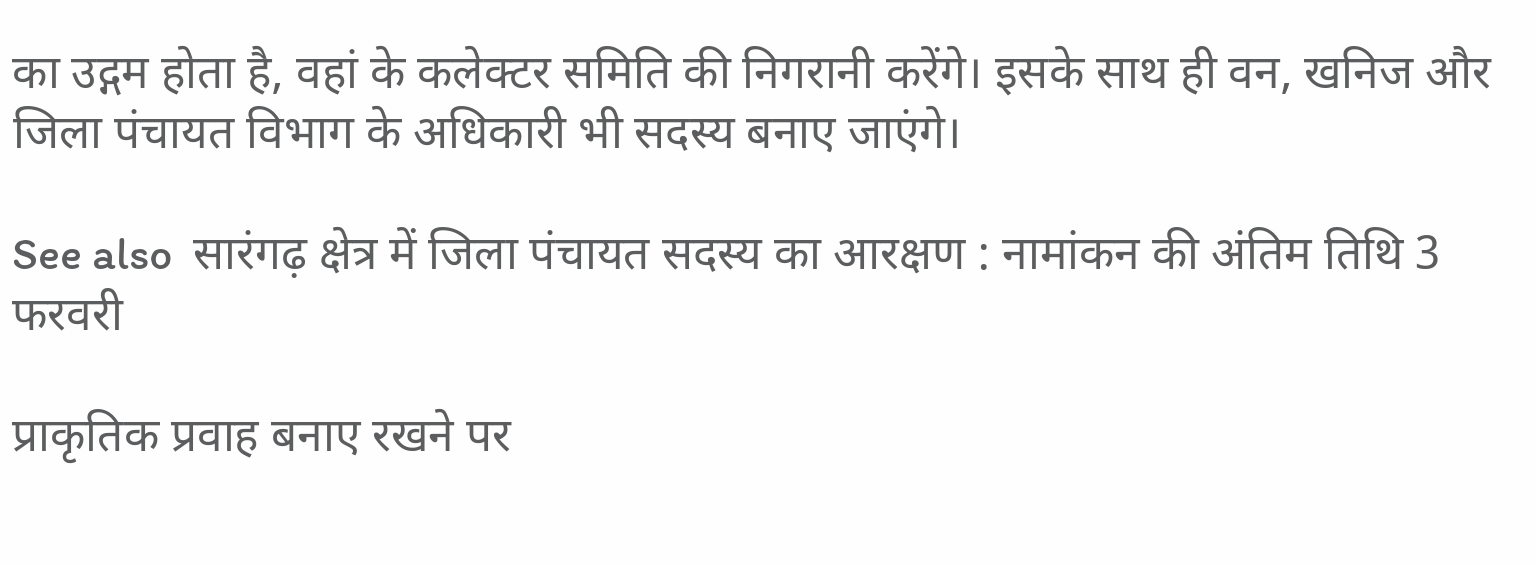का उद्गम होता है, वहां के कलेक्टर समिति की निगरानी करेंगे। इसके साथ ही वन, खनिज और जिला पंचायत विभाग के अधिकारी भी सदस्य बनाए जाएंगे।

See also  सारंगढ़ क्षेत्र में जिला पंचायत सदस्य का आरक्षण : नामांकन की अंतिम तिथि 3 फरवरी

प्राकृतिक प्रवाह बनाए रखने पर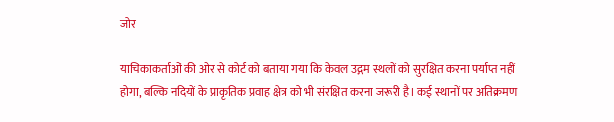जोर

याचिकाकर्ताओं की ओर से कोर्ट को बताया गया कि केवल उद्गम स्थलों को सुरक्षित करना पर्याप्त नहीं होगा, बल्कि नदियों के प्राकृतिक प्रवाह क्षेत्र को भी संरक्षित करना जरूरी है। कई स्थानों पर अतिक्रमण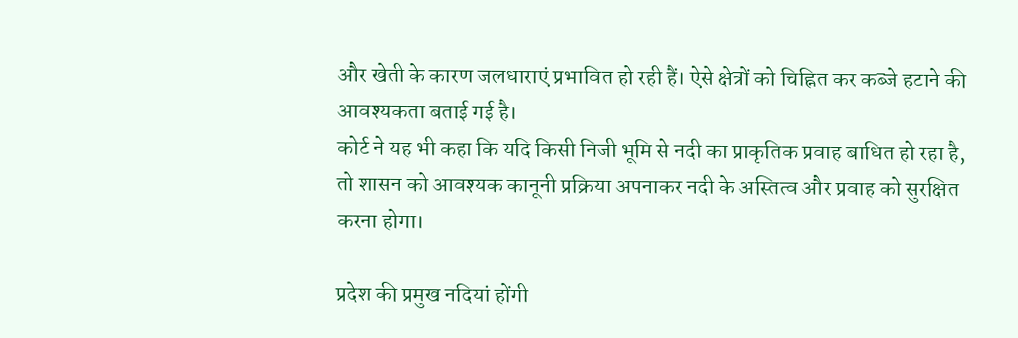और खेती के कारण जलधाराएं प्रभावित हो रही हैं। ऐसे क्षेत्रों को चिह्नित कर कब्जे हटाने की आवश्यकता बताई गई है।
कोर्ट ने यह भी कहा कि यदि किसी निजी भूमि से नदी का प्राकृतिक प्रवाह बाधित हो रहा है, तो शासन को आवश्यक कानूनी प्रक्रिया अपनाकर नदी के अस्तित्व और प्रवाह को सुरक्षित करना होगा।

प्रदेश की प्रमुख नदियां होंगी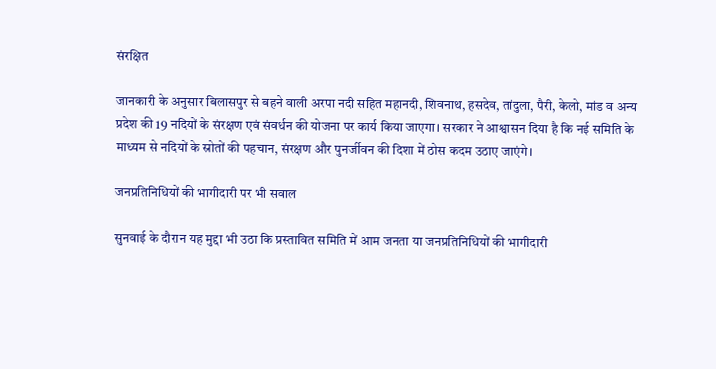संरक्षित

जानकारी के अनुसार बिलासपुर से बहने वाली अरपा नदी सहित महानदी, शिवनाथ, हसदेव, तांदुला, पैरी, केलो, मांड व अन्य प्रदेश की 19 नदियों के संरक्षण एवं संवर्धन की योजना पर कार्य किया जाएगा। सरकार ने आश्वासन दिया है कि नई समिति के माध्यम से नदियों के स्रोतों की पहचान, संरक्षण और पुनर्जीवन की दिशा में ठोस कदम उठाए जाएंगे।

जनप्रतिनिधियों की भागीदारी पर भी सवाल

सुनवाई के दौरान यह मुद्दा भी उठा कि प्रस्तावित समिति में आम जनता या जनप्रतिनिधियों की भागीदारी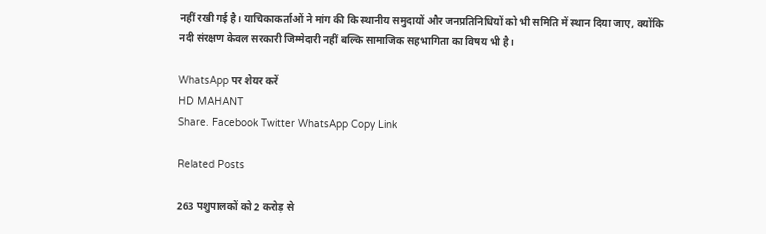नहीं रखी गई है। याचिकाकर्ताओं ने मांग की कि स्थानीय समुदायों और जनप्रतिनिधियों को भी समिति में स्थान दिया जाए, क्योंकि नदी संरक्षण केवल सरकारी जिम्मेदारी नहीं बल्कि सामाजिक सहभागिता का विषय भी है।

WhatsApp पर शेयर करें
HD MAHANT
Share. Facebook Twitter WhatsApp Copy Link

Related Posts

263 पशुपालकों को 2 करोड़ से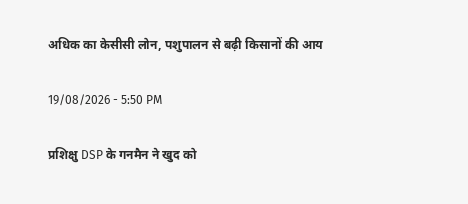अधिक का केसीसी लोन, पशुपालन से बढ़ी किसानों की आय

19/08/2026 - 5:50 PM

प्रशिक्षु DSP के गनमैन ने खुद को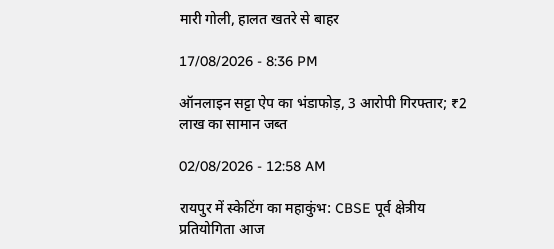मारी गोली, हालत खतरे से बाहर

17/08/2026 - 8:36 PM

ऑनलाइन सट्टा ऐप का भंडाफोड़, 3 आरोपी गिरफ्तार; ₹2 लाख का सामान जब्त

02/08/2026 - 12:58 AM

रायपुर में स्केटिंग का महाकुंभ: CBSE पूर्व क्षेत्रीय प्रतियोगिता आज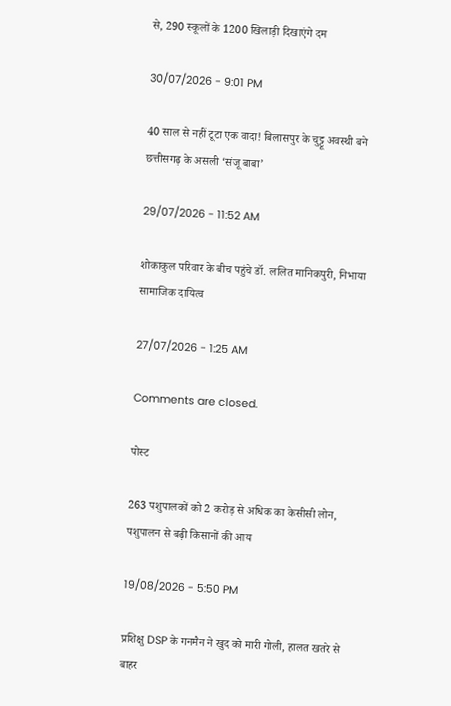से, 290 स्कूलों के 1200 खिलाड़ी दिखाएंगे दम

30/07/2026 - 9:01 PM

40 साल से नहीं टूटा एक वादा! बिलासपुर के चुट्टू अवस्थी बने छत्तीसगढ़ के असली ‘संजू बाबा’

29/07/2026 - 11:52 AM

शोकाकुल परिवार के बीच पहुंचे डॉ. ललित मानिकपुरी, निभाया सामाजिक दायित्व

27/07/2026 - 1:25 AM

Comments are closed.

पोस्ट

263 पशुपालकों को 2 करोड़ से अधिक का केसीसी लोन, पशुपालन से बढ़ी किसानों की आय

19/08/2026 - 5:50 PM

प्रशिक्षु DSP के गनमैन ने खुद को मारी गोली, हालत खतरे से बाहर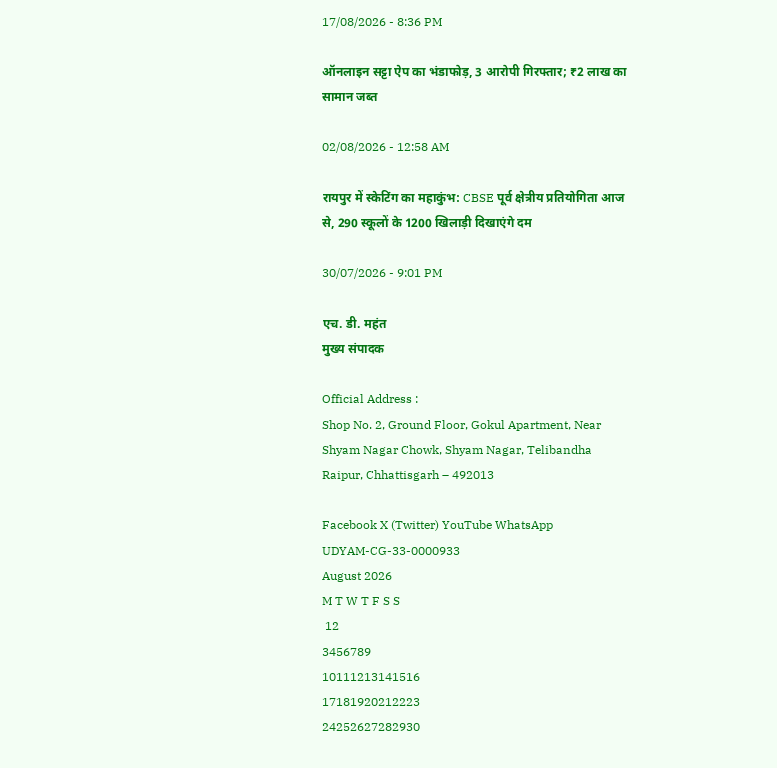17/08/2026 - 8:36 PM

ऑनलाइन सट्टा ऐप का भंडाफोड़, 3 आरोपी गिरफ्तार; ₹2 लाख का सामान जब्त

02/08/2026 - 12:58 AM

रायपुर में स्केटिंग का महाकुंभ: CBSE पूर्व क्षेत्रीय प्रतियोगिता आज से, 290 स्कूलों के 1200 खिलाड़ी दिखाएंगे दम

30/07/2026 - 9:01 PM

एच. डी. महंत
मुख्य संपादक

Official Address :
Shop No. 2, Ground Floor, Gokul Apartment, Near Shyam Nagar Chowk, Shyam Nagar, Telibandha Raipur, Chhattisgarh – 492013

Facebook X (Twitter) YouTube WhatsApp
UDYAM-CG-33-0000933
August 2026
M T W T F S S
 12
3456789
10111213141516
17181920212223
24252627282930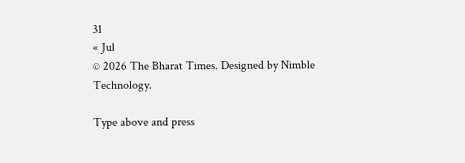31
« Jul
© 2026 The Bharat Times. Designed by Nimble Technology.

Type above and press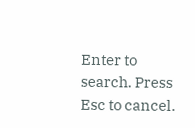Enter to search. Press Esc to cancel.